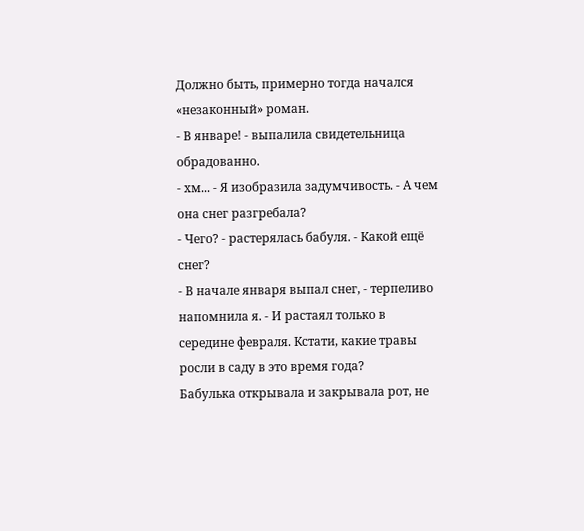Должно быть, примерно тогда начался «незаконный» роман.
- В январе! - выпалила свидетельница обрадованно.
- хм... - Я изобразила задумчивость. - А чем она снег разгребала?
- Чего? - растерялась бабуля. - Какой ещё снег?
- В начале января выпал снег, - терпеливо напомнила я. - И растаял только в середине февраля. Кстати, какие травы росли в саду в это время года?
Бабулька открывала и закрывала рот, не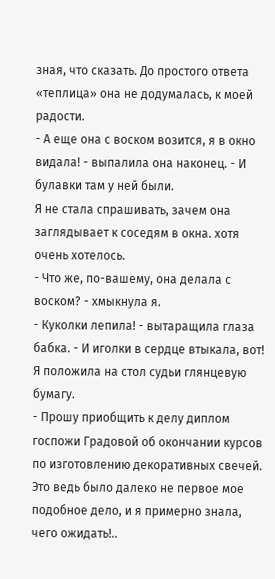зная, что сказать. До простого ответа «теплица» она не додумалась, к моей радости.
- А еще она с воском возится, я в окно видала! - выпалила она наконец. - И булавки там у ней были.
Я не стала спрашивать, зачем она заглядывает к соседям в окна. хотя очень хотелось.
- Что же, по-вашему, она делала с воском? - хмыкнула я.
- Куколки лепила! - вытаращила глаза бабка. - И иголки в сердце втыкала, вот!
Я положила на стол судьи глянцевую бумагу.
- Прошу приобщить к делу диплом госпожи Градовой об окончании курсов по изготовлению декоративных свечей.
Это ведь было далеко не первое мое подобное дело, и я примерно знала, чего ожидать!..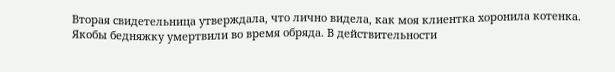Вторая свидетельница утверждала, что лично видела, как моя клиентка хоронила котенка. Якобы бедняжку умертвили во время обряда. В действительности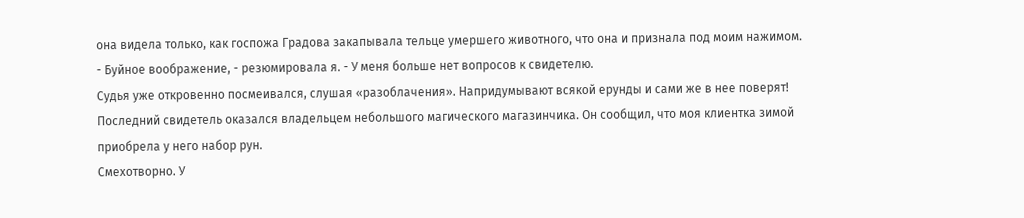она видела только, как госпожа Градова закапывала тельце умершего животного, что она и признала под моим нажимом.
- Буйное воображение, - резюмировала я. - У меня больше нет вопросов к свидетелю.
Судья уже откровенно посмеивался, слушая «разоблачения». Напридумывают всякой ерунды и сами же в нее поверят!
Последний свидетель оказался владельцем небольшого магического магазинчика. Он сообщил, что моя клиентка зимой приобрела у него набор рун.
Смехотворно. У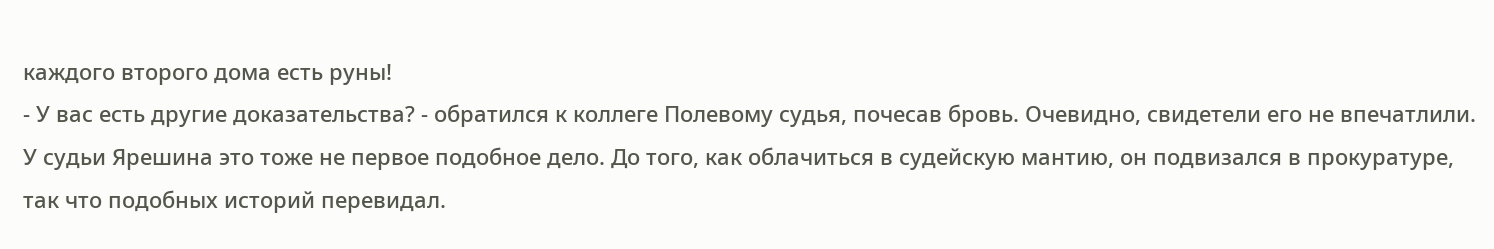каждого второго дома есть руны!
- У вас есть другие доказательства? - обратился к коллеге Полевому судья, почесав бровь. Очевидно, свидетели его не впечатлили.
У судьи Ярешина это тоже не первое подобное дело. До того, как облачиться в судейскую мантию, он подвизался в прокуратуре, так что подобных историй перевидал.